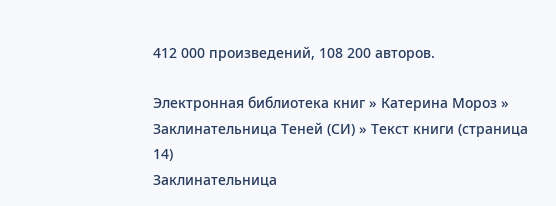412 000 произведений, 108 200 авторов.

Электронная библиотека книг » Катерина Мороз » Заклинательница Теней (СИ) » Текст книги (страница 14)
Заклинательница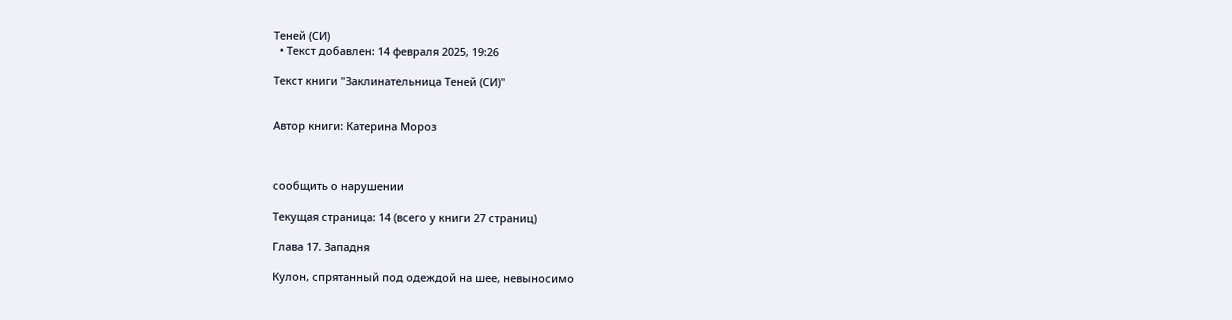Теней (СИ)
  • Текст добавлен: 14 февраля 2025, 19:26

Текст книги "Заклинательница Теней (СИ)"


Автор книги: Катерина Мороз



сообщить о нарушении

Текущая страница: 14 (всего у книги 27 страниц)

Глава 17. Западня

Кулон, спрятанный под одеждой на шее, невыносимо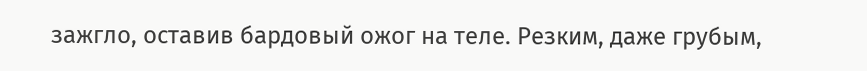зажгло, оставив бардовый ожог на теле. Резким, даже грубым,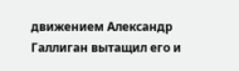движением Александр Галлиган вытащил его и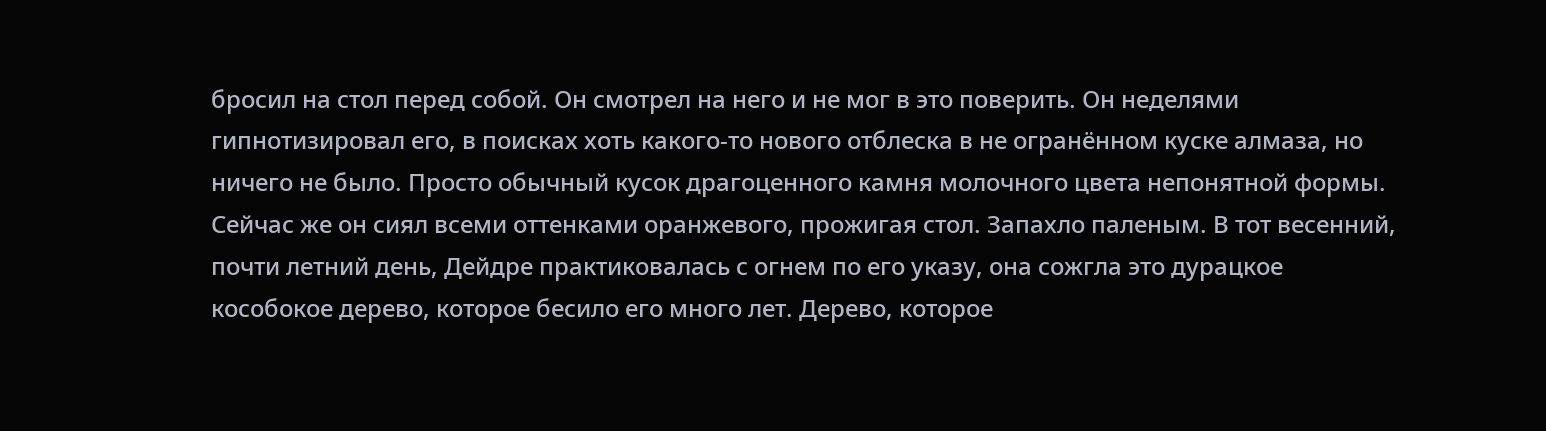бросил на стол перед собой. Он смотрел на него и не мог в это поверить. Он неделями гипнотизировал его, в поисках хоть какого-то нового отблеска в не огранённом куске алмаза, но ничего не было. Просто обычный кусок драгоценного камня молочного цвета непонятной формы. Сейчас же он сиял всеми оттенками оранжевого, прожигая стол. Запахло паленым. В тот весенний, почти летний день, Дейдре практиковалась с огнем по его указу, она сожгла это дурацкое кособокое дерево, которое бесило его много лет. Дерево, которое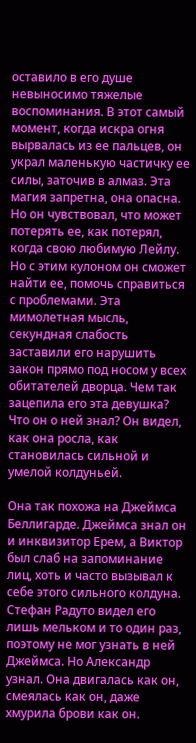оставило в его душе невыносимо тяжелые воспоминания. В этот самый момент, когда искра огня вырвалась из ее пальцев, он украл маленькую частичку ее силы, заточив в алмаз. Эта магия запретна, она опасна. Но он чувствовал, что может потерять ее, как потерял, когда свою любимую Лейлу. Но с этим кулоном он сможет найти ее, помочь справиться с проблемами. Эта мимолетная мысль, секундная слабость заставили его нарушить закон прямо под носом у всех обитателей дворца. Чем так зацепила его эта девушка? Что он о ней знал? Он видел, как она росла, как становилась сильной и умелой колдуньей.

Она так похожа на Джеймса Беллигарде. Джеймса знал он и инквизитор Ерем, а Виктор был слаб на запоминание лиц, хоть и часто вызывал к себе этого сильного колдуна. Стефан Радуто видел его лишь мельком и то один раз, поэтому не мог узнать в ней Джеймса. Но Александр узнал. Она двигалась как он, смеялась как он, даже хмурила брови как он.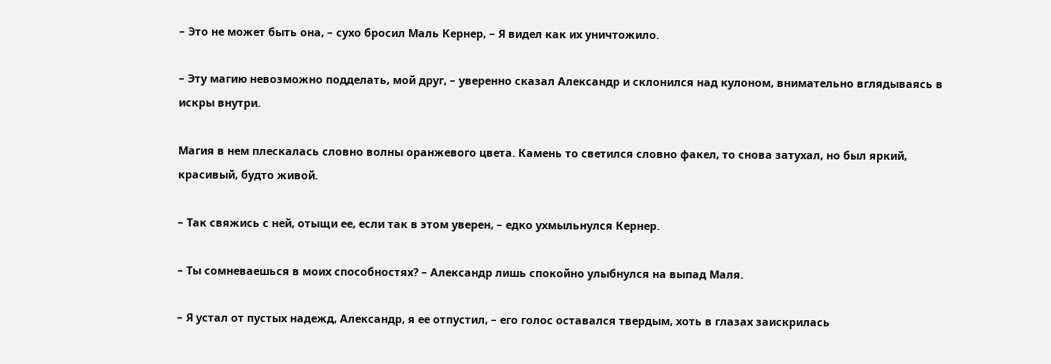– Это не может быть она, – сухо бросил Маль Кернер, – Я видел как их уничтожило.

– Эту магию невозможно подделать, мой друг, – уверенно сказал Александр и склонился над кулоном, внимательно вглядываясь в искры внутри.

Магия в нем плескалась словно волны оранжевого цвета. Камень то светился словно факел, то снова затухал, но был яркий, красивый, будто живой.

– Так свяжись с ней, отыщи ее, если так в этом уверен, – едко ухмыльнулся Кернер.

– Ты сомневаешься в моих способностях? – Александр лишь спокойно улыбнулся на выпад Маля.

– Я устал от пустых надежд, Александр, я ее отпустил, – его голос оставался твердым, хоть в глазах заискрилась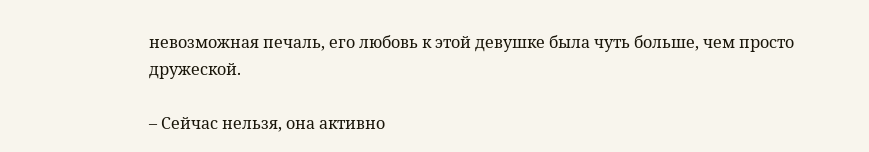невозможная печаль, его любовь к этой девушке была чуть больше, чем просто дружеской.

– Сейчас нельзя, она активно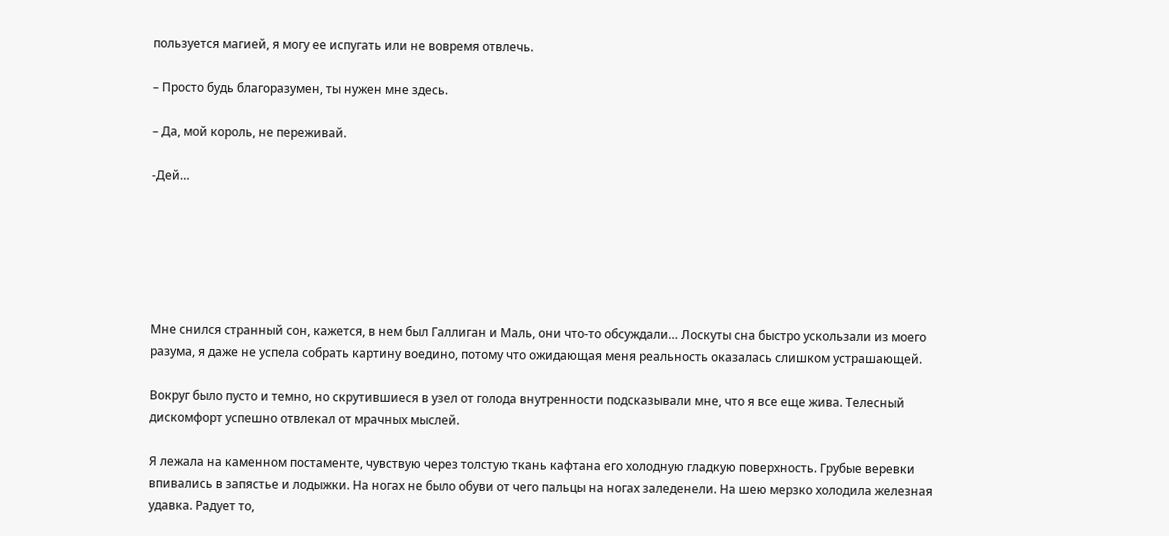пользуется магией, я могу ее испугать или не вовремя отвлечь.

– Просто будь благоразумен, ты нужен мне здесь.

– Да, мой король, не переживай.

-Дей…






Мне снился странный сон, кажется, в нем был Галлиган и Маль, они что-то обсуждали… Лоскуты сна быстро ускользали из моего разума, я даже не успела собрать картину воедино, потому что ожидающая меня реальность оказалась слишком устрашающей.

Вокруг было пусто и темно, но скрутившиеся в узел от голода внутренности подсказывали мне, что я все еще жива. Телесный дискомфорт успешно отвлекал от мрачных мыслей.

Я лежала на каменном постаменте, чувствую через толстую ткань кафтана его холодную гладкую поверхность. Грубые веревки впивались в запястье и лодыжки. На ногах не было обуви от чего пальцы на ногах заледенели. На шею мерзко холодила железная удавка. Радует то,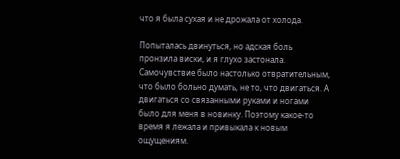что я была сухая и не дрожала от холода.

Попыталась двинуться, но адская боль пронзила виски, и я глухо застонала. Самочувствие было настолько отвратительным, что было больно думать, не то, что двигаться. А двигаться со связанными руками и ногами было для меня в новинку. Поэтому какое-то время я лежала и привыкала к новым ощущениям.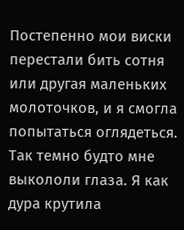Постепенно мои виски перестали бить сотня или другая маленьких молоточков, и я смогла попытаться оглядеться. Так темно будто мне выкололи глаза. Я как дура крутила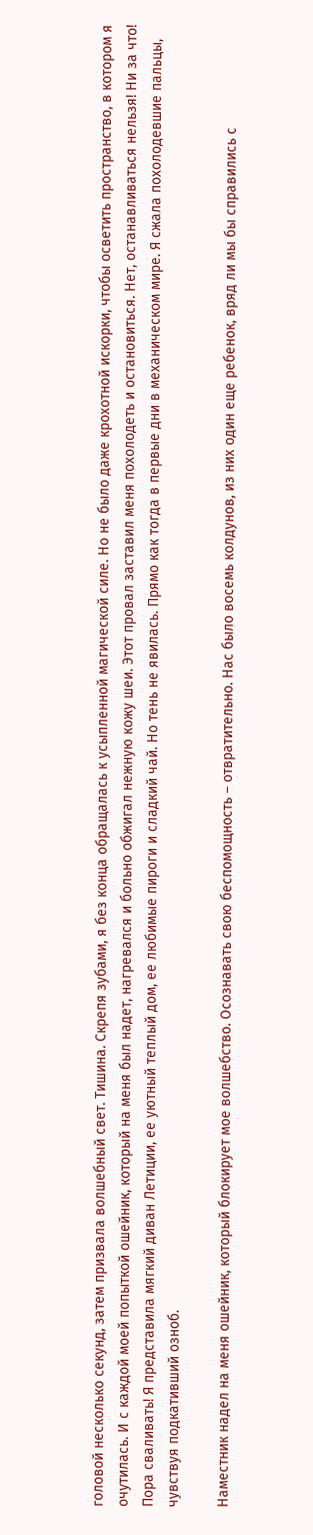головой несколько секунд, затем призвала волшебный свет. Тишина. Скрепя зубами, я без конца обращалась к усыпленной магической силе. Но не было даже крохотной искорки, чтобы осветить пространство, в котором я очутилась. И с каждой моей попыткой ошейник, который на меня был надет, нагревался и больно обжигал нежную кожу шеи. Этот провал заставил меня похолодеть и остановиться. Нет, останавливаться нельзя! Ни за что! Пора сваливать! Я представила мягкий диван Летиции, ее уютный теплый дом, ее любимые пироги и сладкий чай. Но тень не явилась. Прямо как тогда в первые дни в механическом мире. Я сжала похолодевшие пальцы, чувствуя подкативший озноб.

Наместник надел на меня ошейник, который блокирует мое волшебство. Осознавать свою беспомощность – отвратительно. Нас было восемь колдунов, из них один еще ребенок, вряд ли мы бы справились с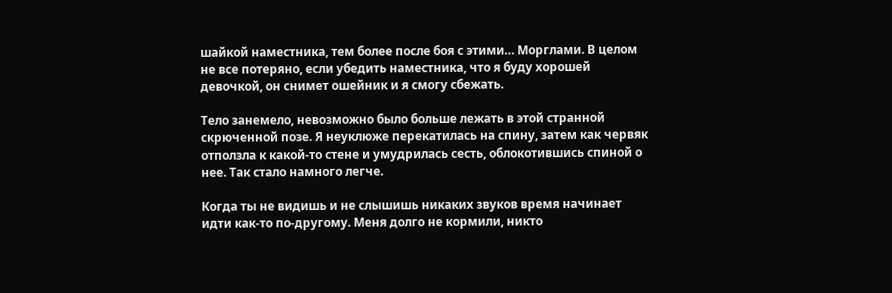шайкой наместника, тем более после боя с этими… Морглами. В целом не все потеряно, если убедить наместника, что я буду хорошей девочкой, он снимет ошейник и я смогу сбежать.

Тело занемело, невозможно было больше лежать в этой странной скрюченной позе. Я неуклюже перекатилась на спину, затем как червяк отползла к какой-то стене и умудрилась сесть, облокотившись спиной о нее. Так стало намного легче.

Когда ты не видишь и не слышишь никаких звуков время начинает идти как-то по-другому. Меня долго не кормили, никто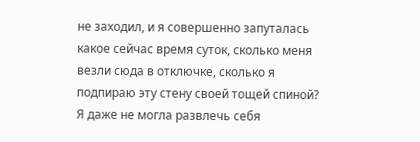не заходил, и я совершенно запуталась какое сейчас время суток, сколько меня везли сюда в отключке, сколько я подпираю эту стену своей тощей спиной? Я даже не могла развлечь себя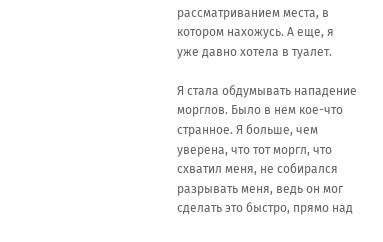рассматриванием места, в котором нахожусь. А еще, я уже давно хотела в туалет.

Я стала обдумывать нападение морглов. Было в нем кое-что странное. Я больше, чем уверена, что тот моргл, что схватил меня, не собирался разрывать меня, ведь он мог сделать это быстро, прямо над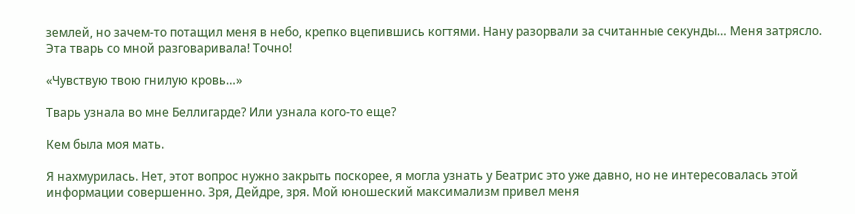землей, но зачем-то потащил меня в небо, крепко вцепившись когтями. Нану разорвали за считанные секунды… Меня затрясло. Эта тварь со мной разговаривала! Точно!

«Чувствую твою гнилую кровь…»

Тварь узнала во мне Беллигарде? Или узнала кого-то еще?

Кем была моя мать.

Я нахмурилась. Нет, этот вопрос нужно закрыть поскорее, я могла узнать у Беатрис это уже давно, но не интересовалась этой информации совершенно. Зря, Дейдре, зря. Мой юношеский максимализм привел меня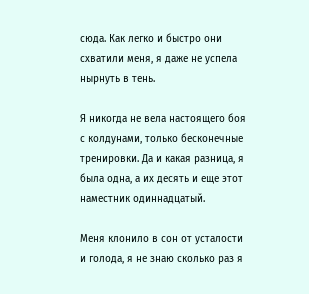сюда. Как легко и быстро они схватили меня, я даже не успела нырнуть в тень.

Я никогда не вела настоящего боя с колдунами, только бесконечные тренировки. Да и какая разница, я была одна, а их десять и еще этот наместник одиннадцатый.

Меня клонило в сон от усталости и голода, я не знаю сколько раз я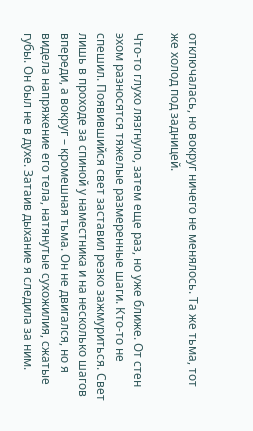отключалась, но вокруг ничего не менялось. Та же тьма, тот же холод под задницей.

Что-то глухо лязгнуло, затем еще раз, но уже ближе. От стен эхом разносятся тяжелые размеренные шаги. Кто-то не спешил. Появившийся свет заставил резко зажмуриться. Свет лишь в проходе за спиной у наместника и на несколько шагов впереди, а вокруг – кромешная тьма. Он не двигался, но я видела напряжение его тела, натянутые сухожилия, сжатые губы. Он был не в духе. Затаив дыхание я следила за ним.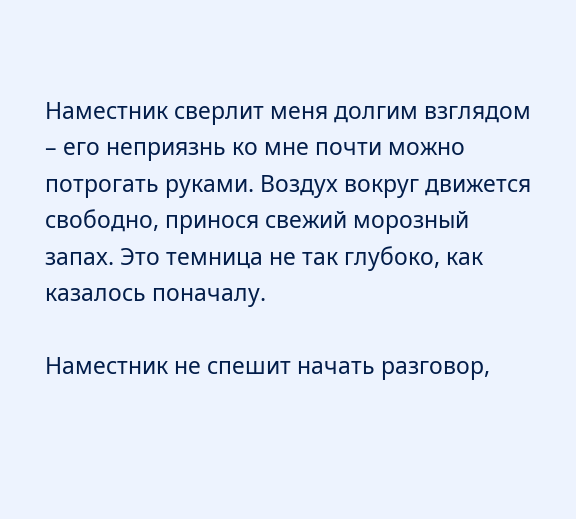Наместник сверлит меня долгим взглядом – его неприязнь ко мне почти можно потрогать руками. Воздух вокруг движется свободно, принося свежий морозный запах. Это темница не так глубоко, как казалось поначалу.

Наместник не спешит начать разговор,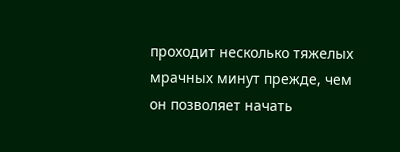проходит несколько тяжелых мрачных минут прежде, чем он позволяет начать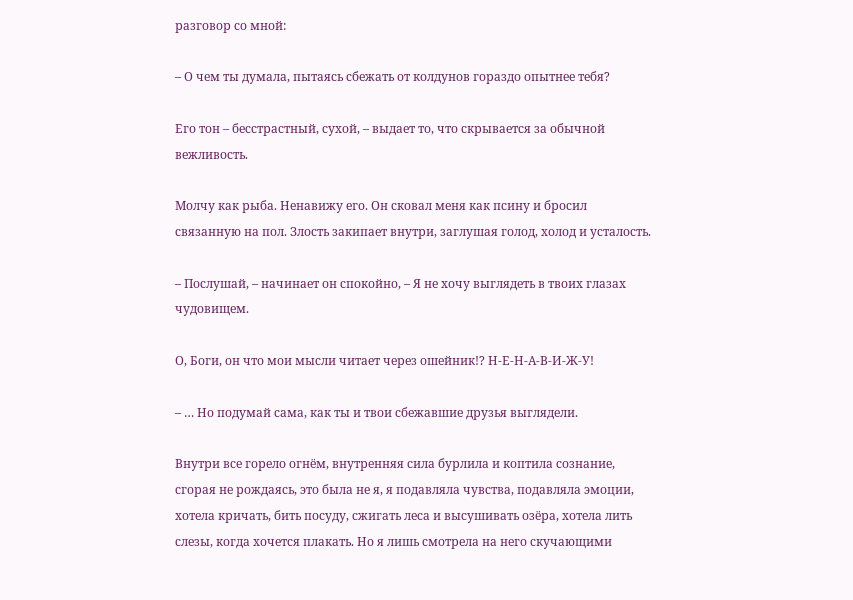разговор со мной:

– О чем ты думала, пытаясь сбежать от колдунов гораздо опытнее тебя?

Его тон – бесстрастный, сухой, – выдает то, что скрывается за обычной вежливость.

Молчу как рыба. Ненавижу его. Он сковал меня как псину и бросил связанную на пол. Злость закипает внутри, заглушая голод, холод и усталость.

– Послушай, – начинает он спокойно, – Я не хочу выглядеть в твоих глазах чудовищем.

О, Боги, он что мои мысли читает через ошейник!? Н-Е-Н-А-В-И-Ж-У!

– … Но подумай сама, как ты и твои сбежавшие друзья выглядели.

Внутри все горело огнём, внутренняя сила бурлила и коптила сознание, сгорая не рождаясь, это была не я, я подавляла чувства, подавляла эмоции, хотела кричать, бить посуду, сжигать леса и высушивать озёра, хотела лить слезы, когда хочется плакать. Но я лишь смотрела на него скучающими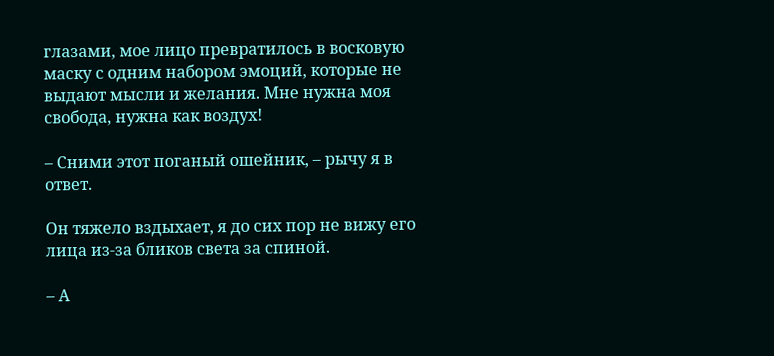глазами, мое лицо превратилось в восковую маску с одним набором эмоций, которые не выдают мысли и желания. Мне нужна моя свобода, нужна как воздух!

– Сними этот поганый ошейник, – рычу я в ответ.

Он тяжело вздыхает, я до сих пор не вижу его лица из-за бликов света за спиной.

– А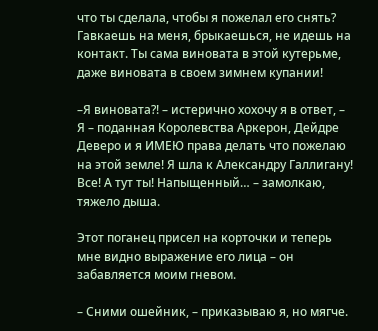что ты сделала, чтобы я пожелал его снять? Гавкаешь на меня, брыкаешься, не идешь на контакт. Ты сама виновата в этой кутерьме, даже виновата в своем зимнем купании!

–Я виновата?! – истерично хохочу я в ответ, – Я – поданная Королевства Аркерон, Дейдре Деверо и я ИМЕЮ права делать что пожелаю на этой земле! Я шла к Александру Галлигану! Все! А тут ты! Напыщенный… – замолкаю, тяжело дыша.

Этот поганец присел на корточки и теперь мне видно выражение его лица – он забавляется моим гневом.

– Сними ошейник, – приказываю я, но мягче.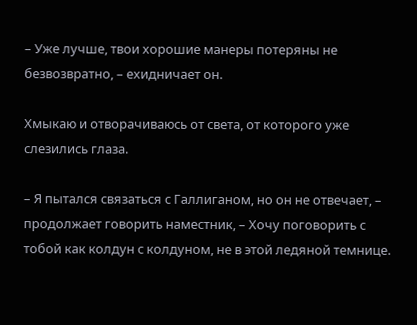– Уже лучше, твои хорошие манеры потеряны не безвозвратно, – ехидничает он.

Хмыкаю и отворачиваюсь от света, от которого уже слезились глаза.

– Я пытался связаться с Галлиганом, но он не отвечает, – продолжает говорить наместник, – Хочу поговорить с тобой как колдун с колдуном, не в этой ледяной темнице.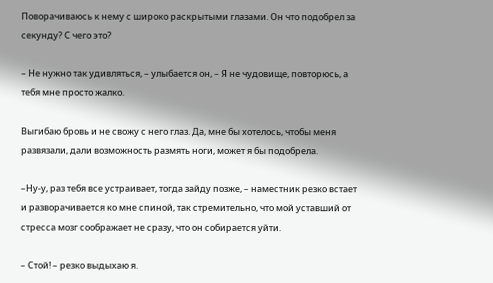Поворачиваюсь к нему с широко раскрытыми глазами. Он что подобрел за секунду? С чего это?

– Не нужно так удивляться, – улыбается он, – Я не чудовище, повторюсь, а тебя мне просто жалко.

Выгибаю бровь и не свожу с него глаз. Да, мне бы хотелось, чтобы меня развязали, дали возможность размять ноги, может я бы подобрела.

–Ну-у, раз тебя все устраивает, тогда зайду позже, – наместник резко встает и разворачивается ко мне спиной, так стремительно, что мой уставший от стресса мозг соображает не сразу, что он собирается уйти.

– Стой! – резко выдыхаю я.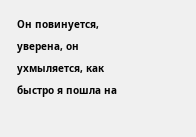Он повинуется, уверена, он ухмыляется, как быстро я пошла на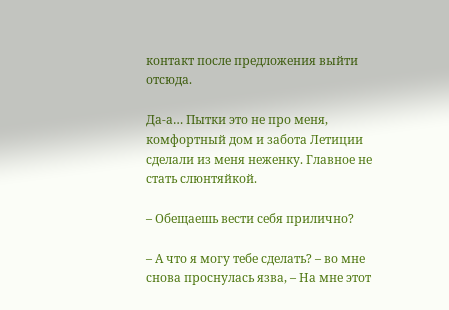контакт после предложения выйти отсюда.

Да-а… Пытки это не про меня, комфортный дом и забота Летиции сделали из меня неженку. Главное не стать слюнтяйкой.

– Обещаешь вести себя прилично?

– А что я могу тебе сделать? – во мне снова проснулась язва, – На мне этот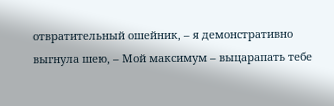отвратительный ошейник, – я демонстративно выгнула шею, – Мой максимум – выцарапать тебе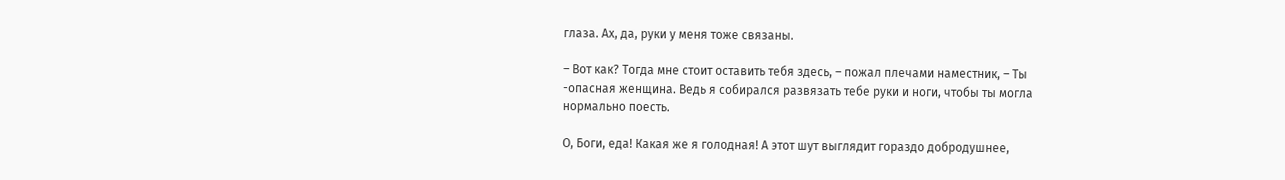глаза. Ах, да, руки у меня тоже связаны.

– Вот как? Тогда мне стоит оставить тебя здесь, – пожал плечами наместник, – Ты -опасная женщина. Ведь я собирался развязать тебе руки и ноги, чтобы ты могла нормально поесть.

О, Боги, еда! Какая же я голодная! А этот шут выглядит гораздо добродушнее,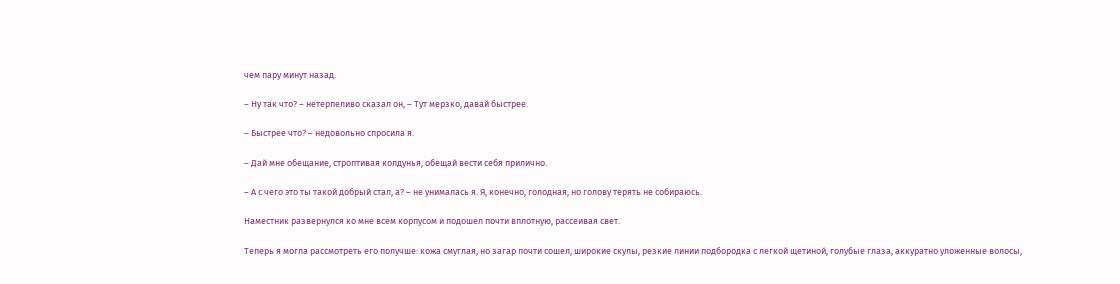чем пару минут назад.

– Ну так что? – нетерпеливо сказал он, – Тут мерзко, давай быстрее.

– Быстрее что? – недовольно спросила я.

– Дай мне обещание, строптивая колдунья, обещай вести себя прилично.

– А с чего это ты такой добрый стал, а? – не унималась я. Я, конечно, голодная, но голову терять не собираюсь.

Наместник развернулся ко мне всем корпусом и подошел почти вплотную, рассеивая свет.

Теперь я могла рассмотреть его получше: кожа смуглая, но загар почти сошел, широкие скулы, резкие линии подбородка с легкой щетиной, голубые глаза, аккуратно уложенные волосы,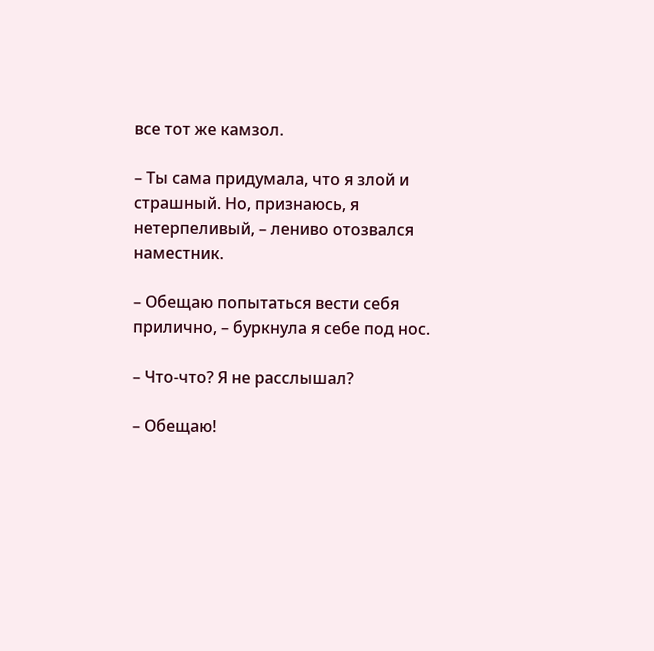все тот же камзол.

– Ты сама придумала, что я злой и страшный. Но, признаюсь, я нетерпеливый, – лениво отозвался наместник.

– Обещаю попытаться вести себя прилично, – буркнула я себе под нос.

– Что-что? Я не расслышал?

– Обещаю!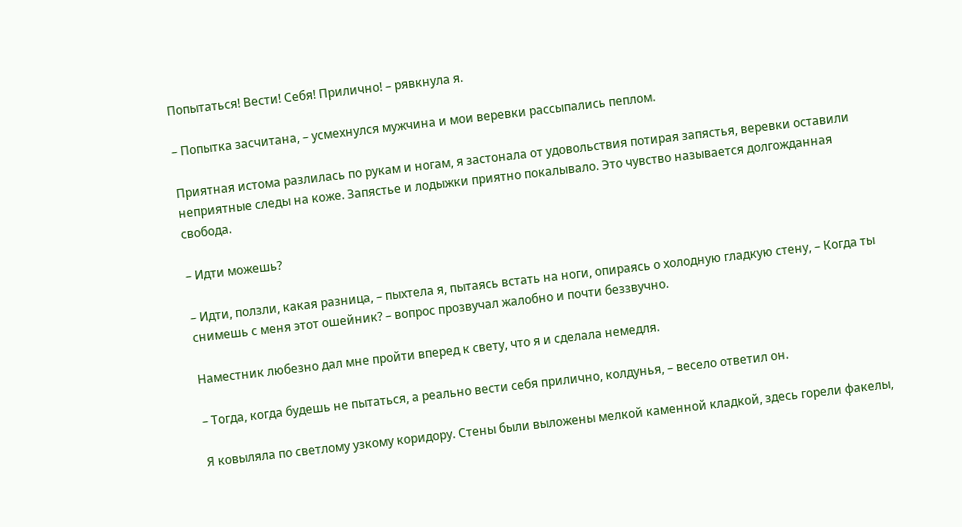Попытаться! Вести! Себя! Прилично! – рявкнула я.

– Попытка засчитана, – усмехнулся мужчина и мои веревки рассыпались пеплом.

Приятная истома разлилась по рукам и ногам, я застонала от удовольствия потирая запястья, веревки оставили неприятные следы на коже. Запястье и лодыжки приятно покалывало. Это чувство называется долгожданная свобода.

– Идти можешь?

– Идти, ползли, какая разница, – пыхтела я, пытаясь встать на ноги, опираясь о холодную гладкую стену, – Когда ты снимешь с меня этот ошейник? – вопрос прозвучал жалобно и почти беззвучно.

Наместник любезно дал мне пройти вперед к свету, что я и сделала немедля.

– Тогда, когда будешь не пытаться, а реально вести себя прилично, колдунья, – весело ответил он.

Я ковыляла по светлому узкому коридору. Стены были выложены мелкой каменной кладкой, здесь горели факелы,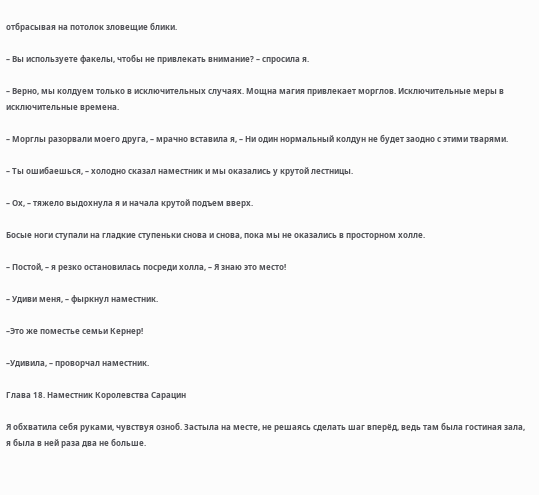отбрасывая на потолок зловещие блики.

– Вы используете факелы, чтобы не привлекать внимание? – спросила я.

– Верно, мы колдуем только в исключительных случаях. Мощна магия привлекает морглов. Исключительные меры в исключительные времена.

– Морглы разорвали моего друга, – мрачно вставила я, – Ни один нормальный колдун не будет заодно с этими тварями.

– Ты ошибаешься, – холодно сказал наместник и мы оказались у крутой лестницы.

– Ох, – тяжело выдохнула я и начала крутой подъем вверх.

Босые ноги ступали на гладкие ступеньки снова и снова, пока мы не оказались в просторном холле.

– Постой, – я резко остановилась посреди холла, – Я знаю это место!

– Удиви меня, – фыркнул наместник.

–Это же поместье семьи Кернер!

–Удивила, – проворчал наместник.

Глава 18. Наместник Королевства Сарацин

Я oбхватила себя руками, чувствуя озноб. Застыла на месте, не решаясь сделать шаг вперёд, ведь там была гостиная зала, я была в ней раза два не больше.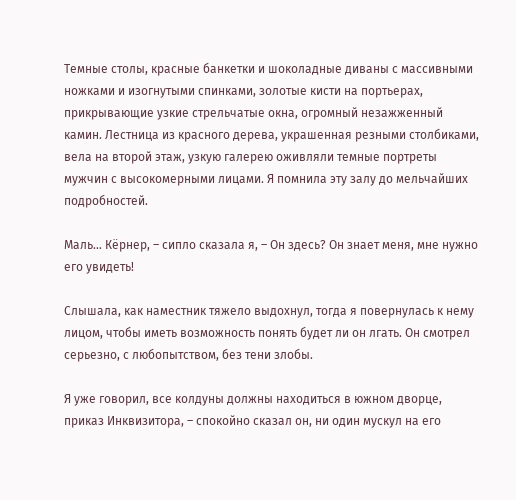Темные столы, красные банкетки и шоколадные диваны с массивными ножками и изогнутыми спинками, золотые кисти на портьерах, прикрывающие узкие стрельчатые окна, огромный незажженный камин. Лестница из красного дерева, украшенная резными столбиками, вела на второй этаж, узкую галерею оживляли темные портреты мужчин с высокомерными лицами. Я помнила эту залу до мельчайших подробностей.

Маль… Кёрнер, – сипло сказала я, – Он здесь? Он знает меня, мне нужно его увидеть!

Cлышала, как наместник тяжело выдохнул, тогда я повернулась к нему лицом, чтобы иметь возможность понять будет ли он лгать. Он смотрел серьезно, с любопытством, без тени злобы.

Я уже говорил, все колдуны должны находиться в южном дворце, приказ Инквизитора, – спокойно сказал он, ни один мускул на его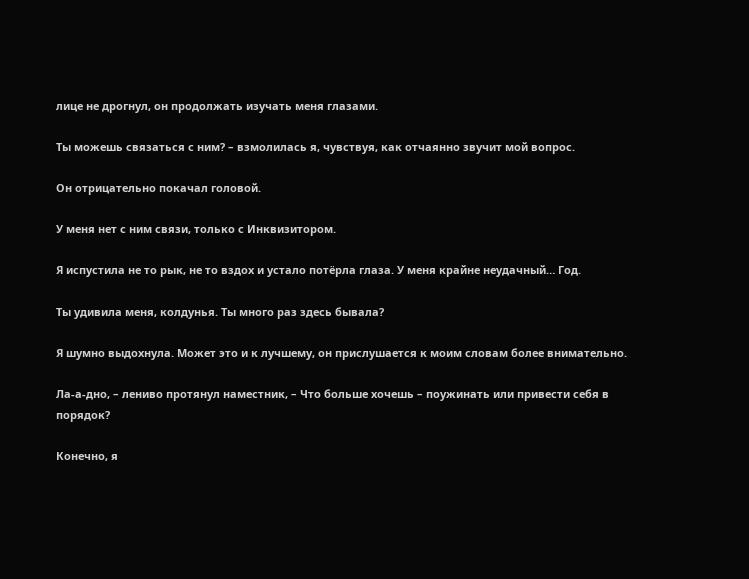лице не дрогнул, он продолжать изучать меня глазами.

Ты можешь связаться с ним? – взмолилась я, чувствуя, как отчаянно звучит мой вопрос.

Он отрицательно покачал головой.

У меня нет с ним связи, только с Инквизитором.

Я испустила не то рык, не то вздох и устало потёрла глаза. У меня крайне неудачный… Год.

Ты удивила меня, колдунья. Ты много раз здесь бывала?

Я шумно выдохнула. Может это и к лучшему, он прислушается к моим словам более внимательно.

Ла-а-дно, – лениво протянул наместник, – Что больше хочешь – поужинать или привести себя в порядок?

Конечно, я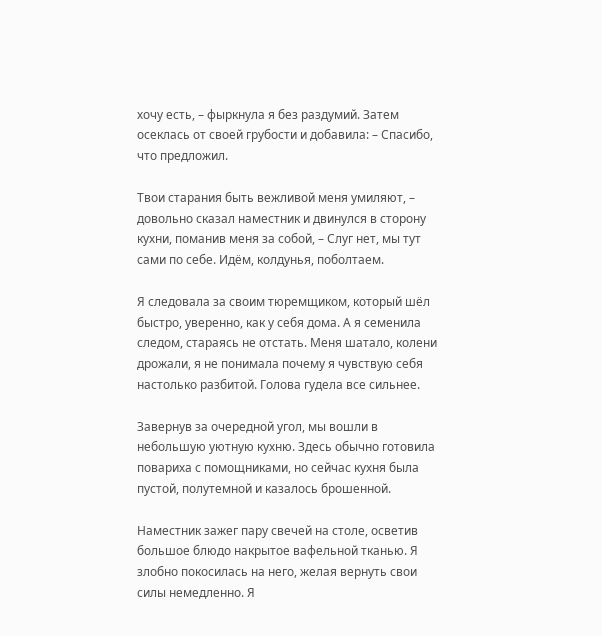хочу есть, – фыркнула я без раздумий. Затем осеклась от своей грубости и добавила: – Спасибо, что предложил.

Твои старания быть вежливой меня умиляют, – довольно сказал наместник и двинулся в сторону кухни, поманив меня за собой, – Слуг нет, мы тут сами по себе. Идём, колдунья, поболтаем.

Я следовала за своим тюремщиком, который шёл быстро, уверенно, как у себя дома. А я семенила следом, стараясь не отстать. Меня шатало, колени дрожали, я не понимала почему я чувствую себя настолько разбитой. Голова гудела все сильнее.

Завернув за очередной угол, мы вошли в небольшую уютную кухню. Здесь обычно готовила повариха с помощниками, но сейчас кухня была пустой, полутемной и казалось брошенной.

Наместник зажег пару свечей на столе, осветив большое блюдо накрытое вафельной тканью. Я злобно покосилась на него, желая вернуть свои силы немедленно. Я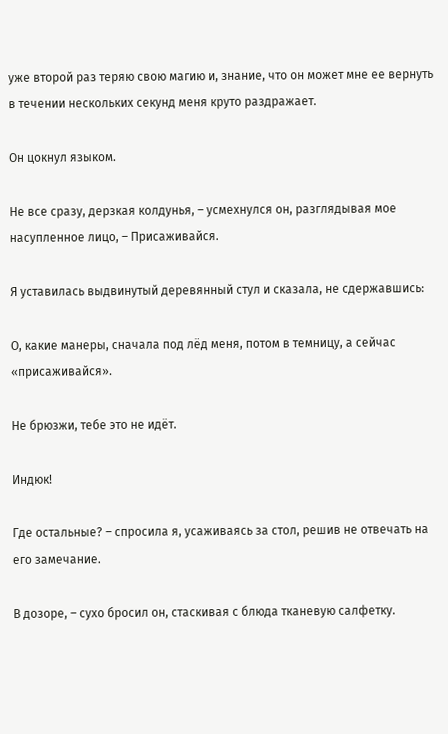уже второй раз теряю свою магию и, знание, что он может мне ее вернуть в течении нескольких секунд меня круто раздражает.

Он цокнул языком.

Не все сразу, дерзкая колдунья, – усмехнулся он, разглядывая мое насупленное лицо, – Присаживайся.

Я уставилась выдвинутый деревянный стул и сказала, не сдержавшись:

О, какие манеры, сначала под лёд меня, потом в темницу, а сейчас «присаживайся».

Не брюзжи, тебе это не идёт.

Индюк!

Где остальные? – спросила я, усаживаясь за стол, решив не отвечать на его замечание.

В дозоре, – сухо бросил он, стаскивая с блюда тканевую салфетку.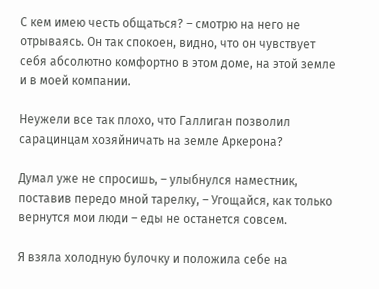С кем имею честь общаться? – смотрю на него не отрываясь. Он так спокоен, видно, что он чувствует себя абсолютно комфортно в этом доме, на этой земле и в моей компании.

Неужели все так плохо, что Галлиган позволил сарацинцам хозяйничать на земле Аркерона?

Думал уже не спросишь, – улыбнулся наместник, поставив передо мной тарелку, – Угощайся, как только вернутся мои люди – еды не останется совсем.

Я взяла холодную булочку и положила себе на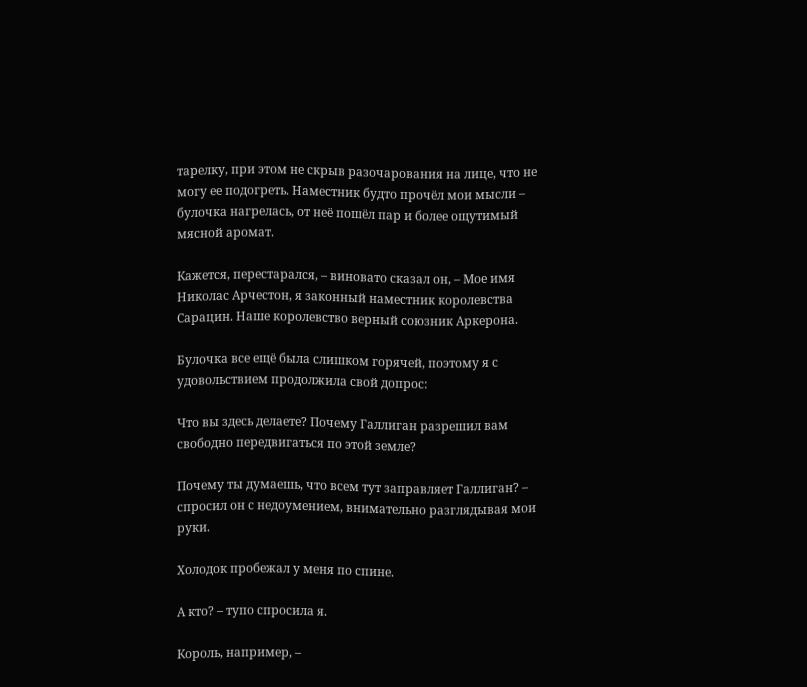тарелку, при этом не скрыв разочарования на лице, что не могу ее подогреть. Наместник будто прочёл мои мысли – булочка нагрелась, от неё пошёл пар и более ощутимый мясной аромат.

Кажется, перестарался, – виновато сказал он, – Мое имя Николас Арчестон, я законный наместник королевства Сарацин. Наше королевство верный союзник Аркерона.

Булочка все ещё была слишком горячей, поэтому я с удовольствием продолжила свой допрос:

Что вы здесь делаете? Почему Галлиган разрешил вам свободно передвигаться по этой земле?

Почему ты думаешь, что всем тут заправляет Галлиган? – спросил он с недоумением, внимательно разглядывая мои руки.

Холодок пробежал у меня по спине.

А кто? – тупо спросила я.

Король, например, –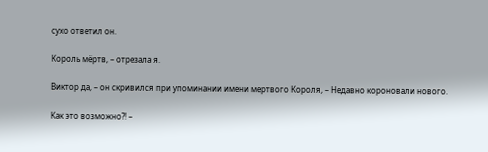сухо ответил он.

Король мёртв, – отрезала я.

Виктор да, – он скривился при упоминании имени мертвого Короля, – Недавно короновали нового.

Как это возможно?! –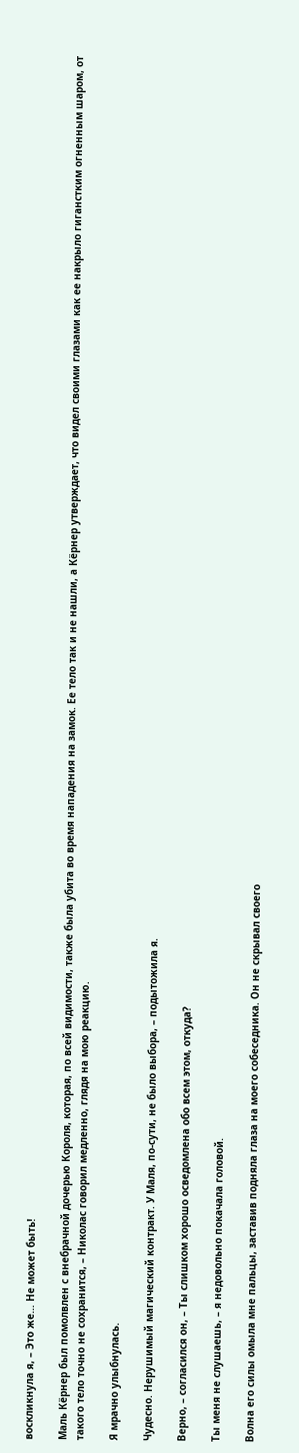воскликнула я, – Это же… Не может быть!

Маль Кёрнер был помолвлен с внебрачной дочерью Короля, которая, по всей видимости, также была убита во время нападения на замок. Ее тело так и не нашли, а Кёрнер утверждает, что видел своими глазами как ее накрыло гиганстким огненным шаром, от такого тело точно не сохранится, – Николас говорил медленно, глядя на мою реакцию.

Я мрачно улыбнулась.

Чудесно. Нерушимый магический контракт. У Маля, по-сути, не было выбора, – подытожила я.

Верно, – согласился он, – Ты слишком хорошо осведомлена обо всем этом, откуда?

Ты меня не слушаешь, – я недовольно покачала головой.

Волна его силы омыла мне пальцы, заставив подняла глаза на моего собеседника. Он не скрывал своего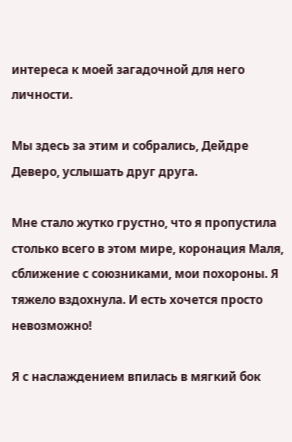интереса к моей загадочной для него личности.

Мы здесь за этим и собрались, Дейдре Деверо, услышать друг друга.

Мне стало жутко грустно, что я пропустила столько всего в этом мире, коронация Маля, сближение с союзниками, мои похороны. Я тяжело вздохнула. И есть хочется просто невозможно!

Я с наслаждением впилась в мягкий бок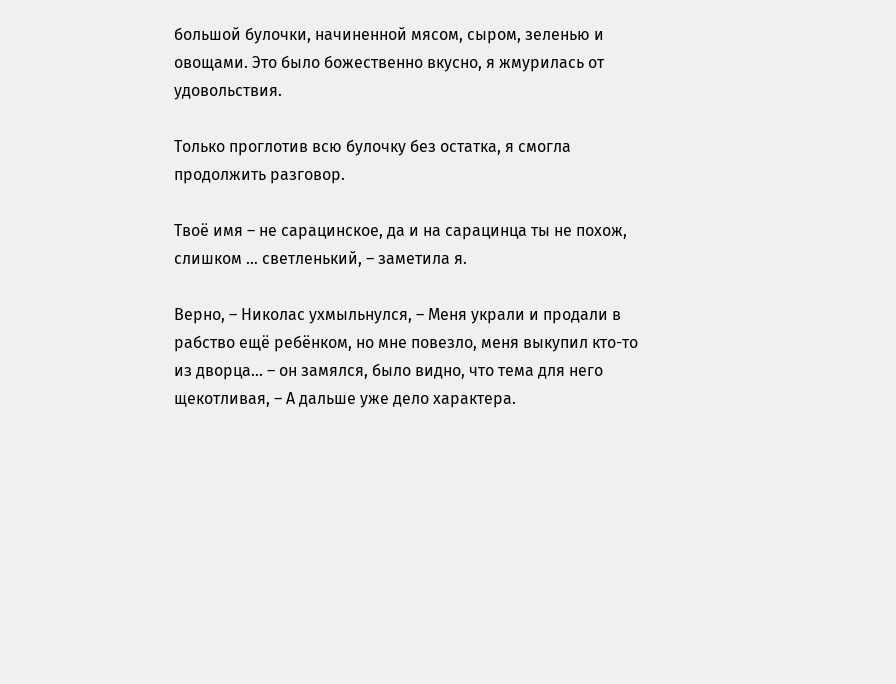большой булочки, начиненной мясом, сыром, зеленью и овощами. Это было божественно вкусно, я жмурилась от удовольствия.

Только проглотив всю булочку без остатка, я смогла продолжить разговор.

Твоё имя – не сарацинское, да и на сарацинца ты не похож, слишком … светленький, – заметила я.

Верно, – Николас ухмыльнулся, – Меня украли и продали в рабство ещё ребёнком, но мне повезло, меня выкупил кто-то из дворца… – он замялся, было видно, что тема для него щекотливая, – А дальше уже дело характера.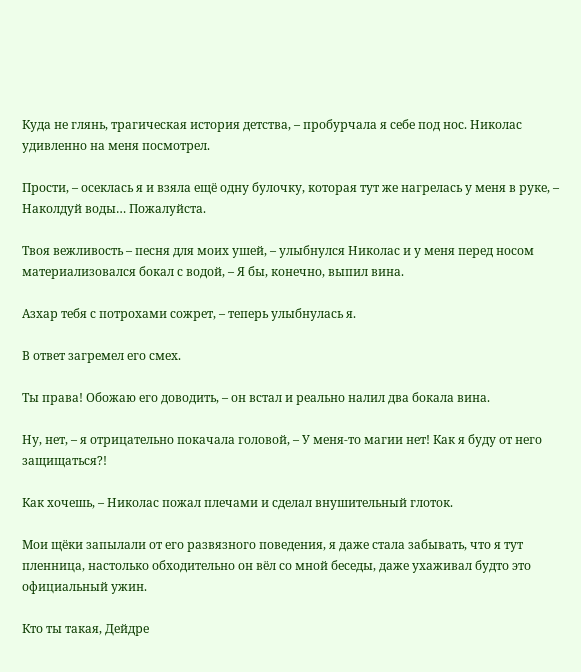Куда не глянь, трагическая история детства, – пробурчала я себе под нос. Николас удивленно на меня посмотрел.

Прости, – осеклась я и взяла ещё одну булочку, которая тут же нагрелась у меня в руке, – Наколдуй воды… Пожалуйста.

Твоя вежливость – песня для моих ушей, – улыбнулся Николас и у меня перед носом материализовался бокал с водой, – Я бы, конечно, выпил вина.

Азхар тебя с потрохами сожрет, – теперь улыбнулась я.

В ответ загремел его смех.

Ты права! Обожаю его доводить, – он встал и реально налил два бокала вина.

Ну, нет, – я отрицательно покачала головой, – У меня-то магии нет! Как я буду от него защищаться?!

Как хочешь, – Николас пожал плечами и сделал внушительный глоток.

Мои щёки запылали от его развязного поведения, я даже стала забывать, что я тут пленница, настолько обходительно он вёл со мной беседы, даже ухаживал будто это официальный ужин.

Кто ты такая, Дейдре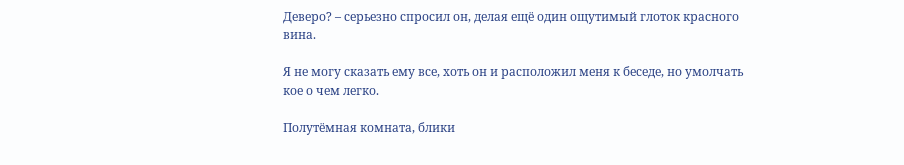Деверо? – серьезно спросил он, делая ещё один ощутимый глоток красного вина.

Я не могу сказать ему все, хоть он и расположил меня к беседе, но умолчать кое о чем легко.

Полутёмная комната, блики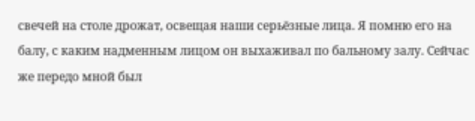свечей на столе дрожат, освещая наши серьёзные лица. Я помню его на балу, с каким надменным лицом он выхаживал по бальному залу. Сейчас же передо мной был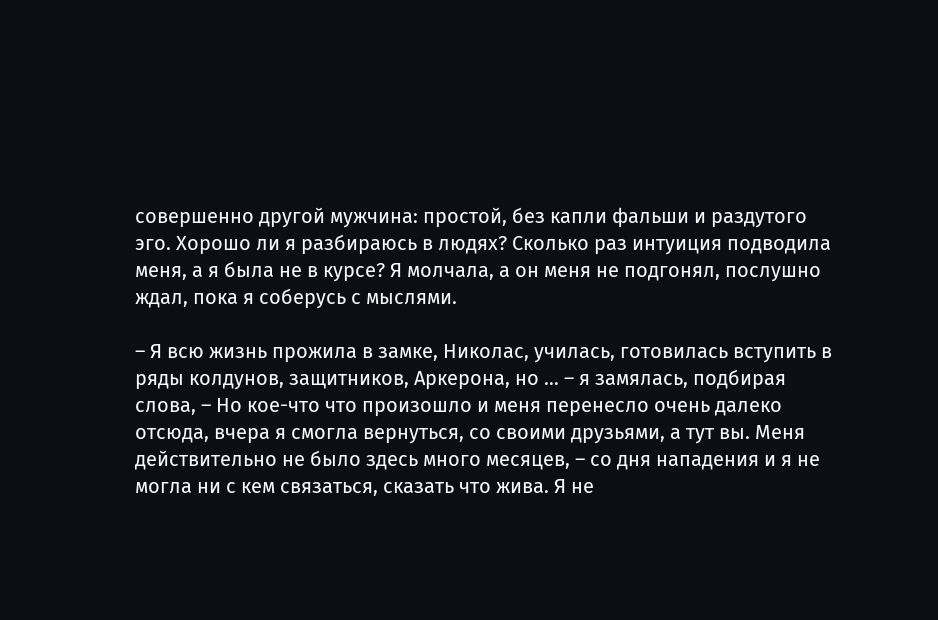совершенно другой мужчина: простой, без капли фальши и раздутого эго. Хорошо ли я разбираюсь в людях? Сколько раз интуиция подводила меня, а я была не в курсе? Я молчала, а он меня не подгонял, послушно ждал, пока я соберусь с мыслями.

– Я всю жизнь прожила в замке, Николас, училась, готовилась вступить в ряды колдунов, защитников, Аркерона, но … – я замялась, подбирая слова, – Но кое-что что произошло и меня перенесло очень далеко отсюда, вчера я смогла вернуться, со своими друзьями, а тут вы. Меня действительно не было здесь много месяцев, – со дня нападения и я не могла ни с кем связаться, сказать что жива. Я не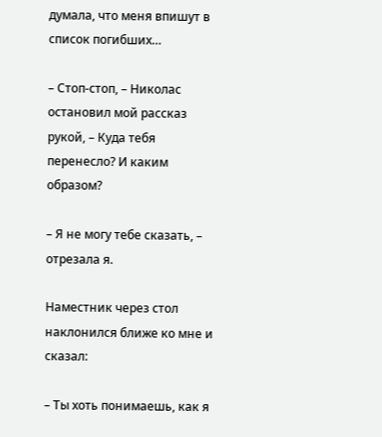думала, что меня впишут в список погибших…

– Стоп-стоп, – Николас остановил мой рассказ рукой, – Куда тебя перенесло? И каким образом?

– Я не могу тебе сказать, – отрезала я.

Наместник через стол наклонился ближе ко мне и сказал:

– Ты хоть понимаешь, как я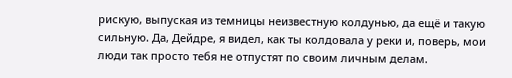рискую, выпуская из темницы неизвестную колдунью, да ещё и такую сильную. Да, Дейдре, я видел, как ты колдовала у реки и, поверь, мои люди так просто тебя не отпустят по своим личным делам.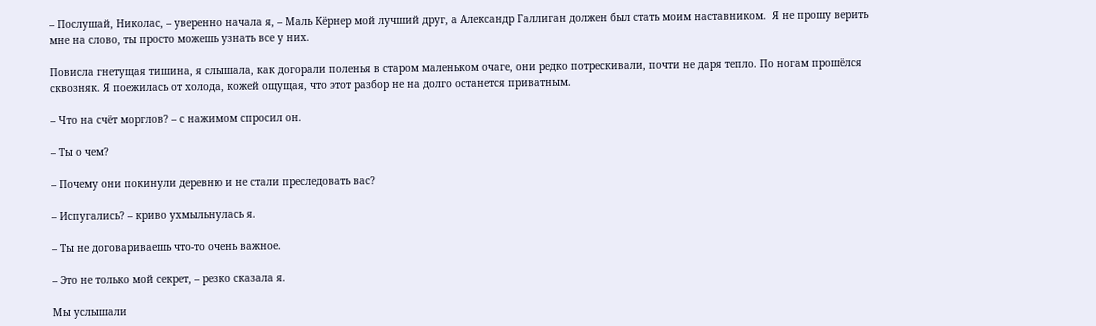– Послушай, Николас, – уверенно начала я, – Маль Кёрнер мой лучший друг, а Александр Галлиган должен был стать моим наставником.  Я не прошу верить мне на слово, ты просто можешь узнать все у них.

Повисла гнетущая тишина, я слышала, как догорали поленья в старом маленьком очаге, они редко потрескивали, почти не даря тепло. По ногам прошёлся сквозняк. Я поежилась от холода, кожей ощущая, что этот разбор не на долго останется приватным.

– Что на счёт морглов? – с нажимом спросил он.

– Ты о чем?

– Почему они покинули деревню и не стали преследовать вас?

– Испугались? – криво ухмыльнулась я.

– Ты не договариваешь что-то очень важное.

– Это не только мой секрет, – резко сказала я.

Мы услышали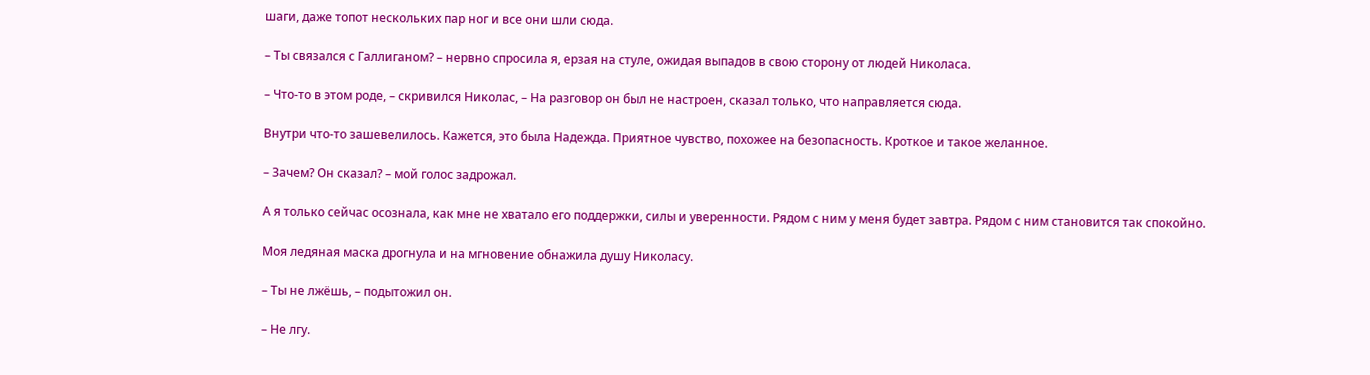шаги, даже топот нескольких пар ног и все они шли сюда.

– Ты связался с Галлиганом? – нервно спросила я, ерзая на стуле, ожидая выпадов в свою сторону от людей Николаса.

– Что-то в этом роде, – скривился Николас, – На разговор он был не настроен, сказал только, что направляется сюда.

Внутри что-то зашевелилось. Кажется, это была Надежда. Приятное чувство, похожее на безопасность. Кроткое и такое желанное.

– Зачем? Он сказал? – мой голос задрожал.

А я только сейчас осознала, как мне не хватало его поддержки, силы и уверенности. Рядом с ним у меня будет завтра. Рядом с ним становится так спокойно.

Моя ледяная маска дрогнула и на мгновение обнажила душу Николасу.

– Ты не лжёшь, – подытожил он.

– Не лгу.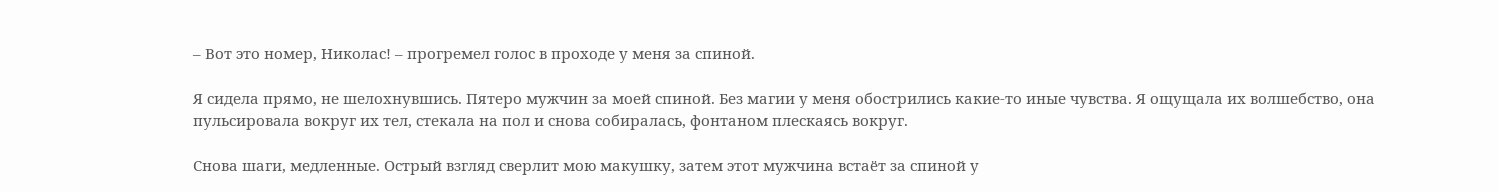– Вот это номер, Николас! – прогремел голос в проходе у меня за спиной.

Я сидела прямо, не шелохнувшись. Пятеро мужчин за моей спиной. Без магии у меня обострились какие-то иные чувства. Я ощущала их волшебство, она пульсировала вокруг их тел, стекала на пол и снова собиралась, фонтаном плескаясь вокруг.

Снова шаги, медленные. Острый взгляд сверлит мою макушку, затем этот мужчина встаёт за спиной у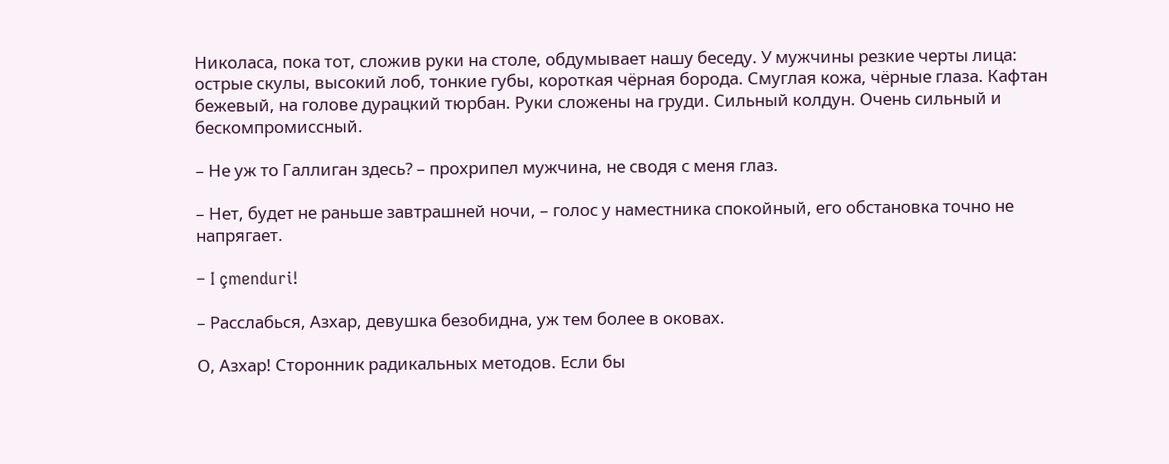Николаса, пока тот, сложив руки на столе, обдумывает нашу беседу. У мужчины резкие черты лица: острые скулы, высокий лоб, тонкие губы, короткая чёрная борода. Смуглая кожа, чёрные глаза. Кафтан бежевый, на голове дурацкий тюрбан. Руки сложены на груди. Сильный колдун. Очень сильный и бескомпромиссный.

– Не уж то Галлиган здесь? – прохрипел мужчина, не сводя с меня глаз.

– Нет, будет не раньше завтрашней ночи, – голос у наместника спокойный, его обстановка точно не напрягает.

– I çmenduri!

– Расслабься, Азхар, девушка безобидна, уж тем более в оковах.

О, Азхар! Сторонник радикальных методов. Если бы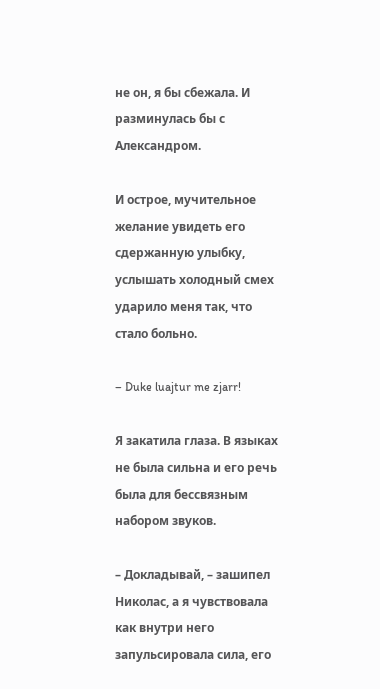не он, я бы сбежала. И разминулась бы с Александром.

И острое, мучительное желание увидеть его сдержанную улыбку, услышать холодный смех ударило меня так, что стало больно.

– Duke luajtur me zjarr!

Я закатила глаза. В языках не была сильна и его речь была для бессвязным набором звуков.

– Докладывай, – зашипел Николас, а я чувствовала как внутри него запульсировала сила, его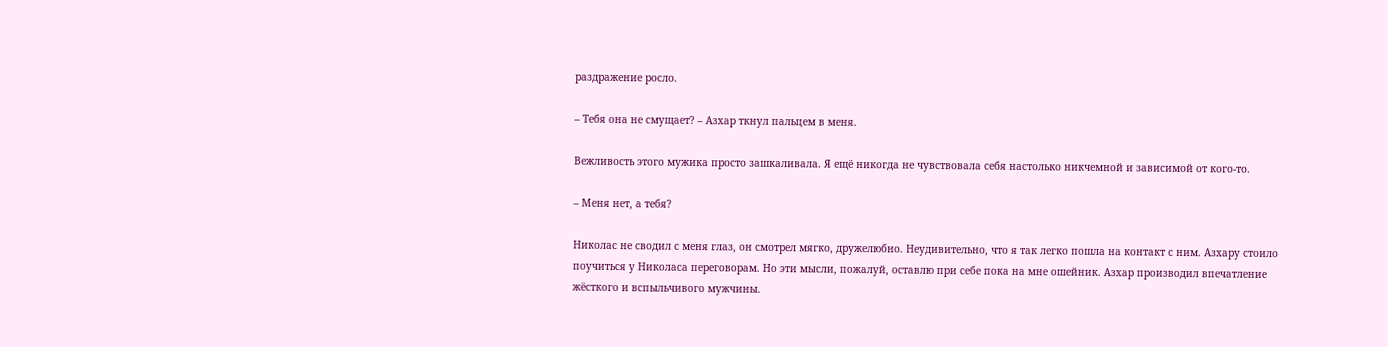раздражение росло.

– Тебя она не смущает? – Азхар ткнул пальцем в меня.

Вежливость этого мужика просто зашкаливала. Я ещё никогда не чувствовала себя настолько никчемной и зависимой от кого-то.

– Меня нет, а тебя?

Николас не сводил с меня глаз, он смотрел мягко, дружелюбно. Неудивительно, что я так легко пошла на контакт с ним. Азхару стоило поучиться у Николаса переговорам. Но эти мысли, пожалуй, оставлю при себе пока на мне ошейник. Азхар производил впечатление жёсткого и вспыльчивого мужчины.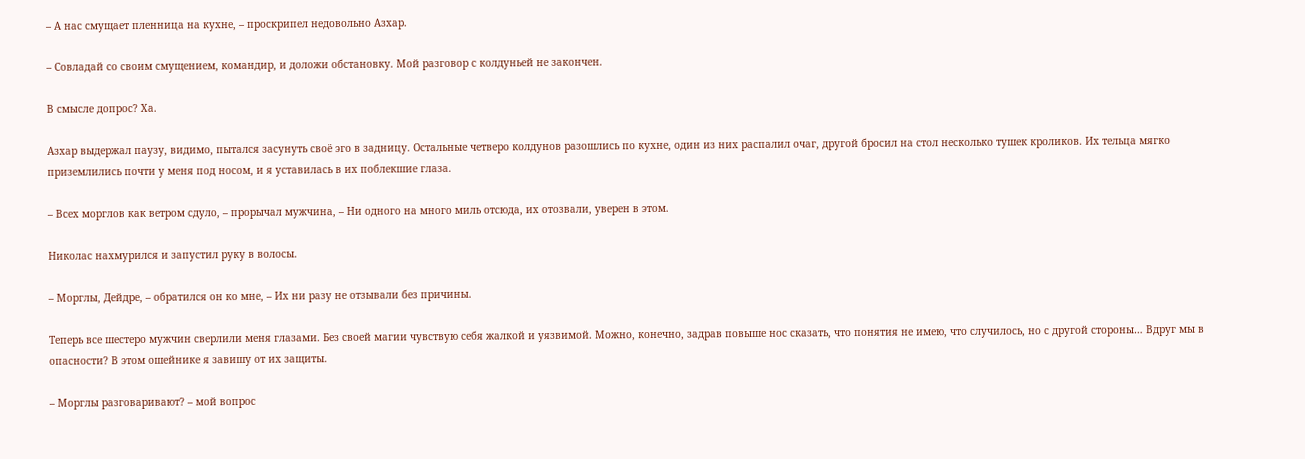– А нас смущает пленница на кухне, – проскрипел недовольно Азхар.

– Совладай со своим смущением, командир, и доложи обстановку. Мой разговор с колдуньей не закончен.

В смысле допрос? Ха.

Азхар выдержал паузу, видимо, пытался засунуть своё эго в задницу. Остальные четверо колдунов разошлись по кухне, один из них распалил очаг, другой бросил на стол несколько тушек кроликов. Их тельца мягко приземлились почти у меня под носом, и я уставилась в их поблекшие глаза.

– Всех морглов как ветром сдуло, – прорычал мужчина, – Ни одного на много миль отсюда, их отозвали, уверен в этом.

Николас нахмурился и запустил руку в волосы.

– Морглы, Дейдре, – обратился он ко мне, – Их ни разу не отзывали без причины.

Теперь все шестеро мужчин сверлили меня глазами. Без своей магии чувствую себя жалкой и уязвимой. Можно, конечно, задрав повыше нос сказать, что понятия не имею, что случилось, но с другой стороны… Вдруг мы в опасности? В этом ошейнике я завишу от их защиты.

– Морглы разговаривают? – мой вопрос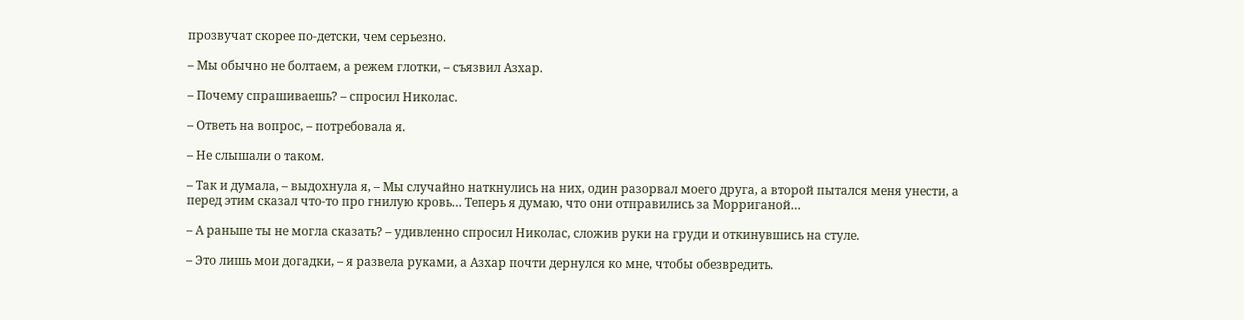прозвучат скорее по-детски, чем серьезно.

– Мы обычно не болтаем, а режем глотки, – съязвил Азхар.

– Почему спрашиваешь? – спросил Николас.

– Ответь на вопрос, – потребовала я.

– Не слышали о таком.

– Так и думала, – выдохнула я, – Мы случайно наткнулись на них, один разорвал моего друга, а второй пытался меня унести, а перед этим сказал что-то про гнилую кровь… Теперь я думаю, что они отправились за Морриганой…

– А раньше ты не могла сказать? – удивленно спросил Николас, сложив руки на груди и откинувшись на стуле.

– Это лишь мои догадки, – я развела руками, а Азхар почти дернулся ко мне, чтобы обезвредить.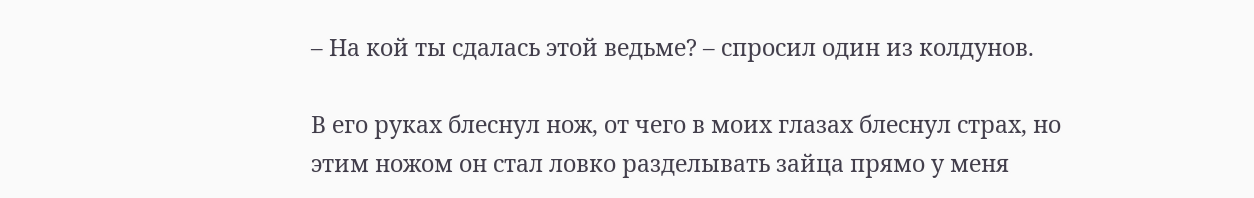– На кой ты сдалась этой ведьме? – спросил один из колдунов.

В его руках блеснул нож, от чего в моих глазах блеснул страх, но этим ножом он стал ловко разделывать зайца прямо у меня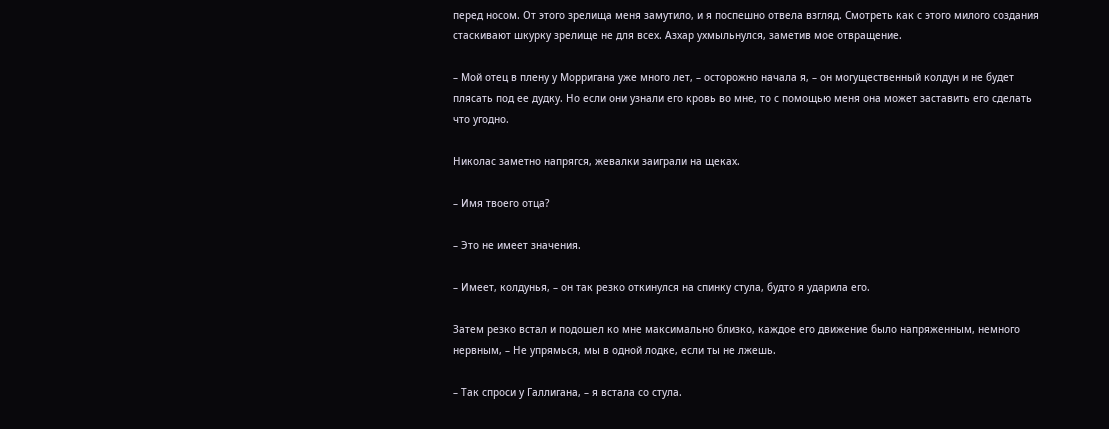перед носом. От этого зрелища меня замутило, и я поспешно отвела взгляд. Смотреть как с этого милого создания стаскивают шкурку зрелище не для всех. Азхар ухмыльнулся, заметив мое отвращение.

– Мой отец в плену у Морригана уже много лет, – осторожно начала я, – он могущественный колдун и не будет плясать под ее дудку. Но если они узнали его кровь во мне, то с помощью меня она может заставить его сделать что угодно.

Николас заметно напрягся, жевалки заиграли на щеках.

– Имя твоего отца?

– Это не имеет значения.

– Имеет, колдунья, – он так резко откинулся на спинку стула, будто я ударила его.

Затем резко встал и подошел ко мне максимально близко, каждое его движение было напряженным, немного нервным, – Не упрямься, мы в одной лодке, если ты не лжешь.

– Так спроси у Галлигана, – я встала со стула.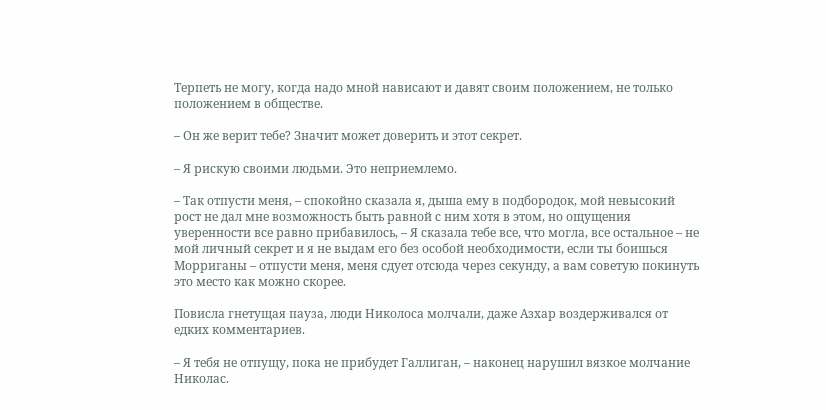Терпеть не могу, когда надо мной нависают и давят своим положением, не только положением в обществе.

– Он же верит тебе? Значит может доверить и этот секрет.

– Я рискую своими людьми. Это неприемлемо.

– Так отпусти меня, – спокойно сказала я, дыша ему в подбородок, мой невысокий рост не дал мне возможность быть равной с ним хотя в этом, но ощущения уверенности все равно прибавилось, – Я сказала тебе все, что могла, все остальное – не мой личный секрет и я не выдам его без особой необходимости, если ты боишься Морриганы – отпусти меня, меня сдует отсюда через секунду, а вам советую покинуть это место как можно скорее.

Повисла гнетущая пауза, люди Николоса молчали, даже Азхар воздерживался от едких комментариев.

– Я тебя не отпущу, пока не прибудет Галлиган, – наконец нарушил вязкое молчание Николас.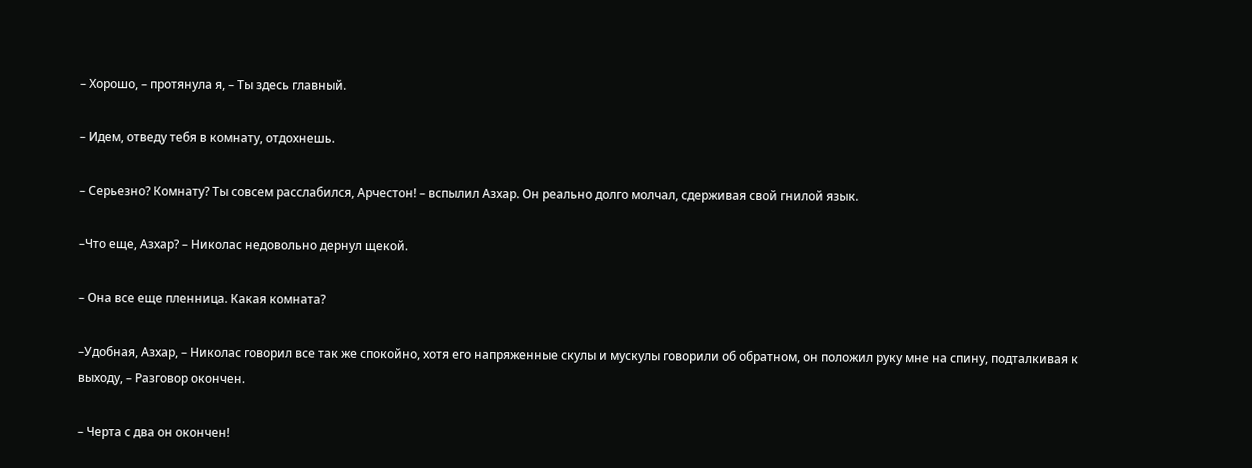– Хорошо, – протянула я, – Ты здесь главный.

– Идем, отведу тебя в комнату, отдохнешь.

– Серьезно? Комнату? Ты совсем расслабился, Арчестон! – вспылил Азхар. Он реально долго молчал, сдерживая свой гнилой язык.

–Что еще, Азхар? – Николас недовольно дернул щекой.

– Она все еще пленница. Какая комната?

–Удобная, Азхар, – Николас говорил все так же спокойно, хотя его напряженные скулы и мускулы говорили об обратном, он положил руку мне на спину, подталкивая к выходу, – Разговор окончен.

– Черта с два он окончен!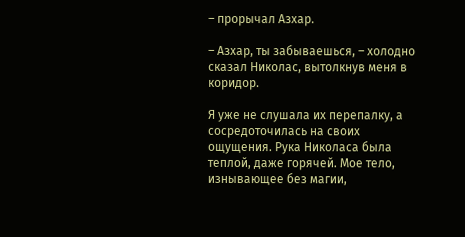– прорычал Азхар.

– Азхар, ты забываешься, – холодно сказал Николас, вытолкнув меня в коридор.

Я уже не слушала их перепалку, а сосредоточилась на своих ощущения. Рука Николаса была теплой, даже горячей. Мое тело, изнывающее без магии,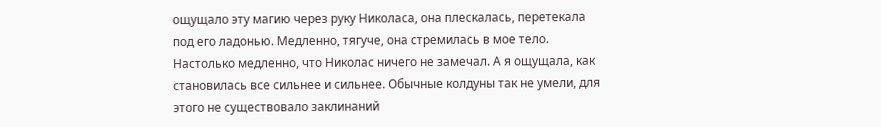ощущало эту магию через руку Николаса, она плескалась, перетекала под его ладонью. Медленно, тягуче, она стремилась в мое тело. Настолько медленно, что Николас ничего не замечал. А я ощущала, как становилась все сильнее и сильнее. Обычные колдуны так не умели, для этого не существовало заклинаний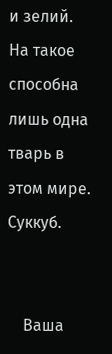и зелий. На такое способна лишь одна тварь в этом мире. Суккуб.


    Ваша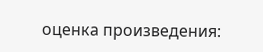оценка произведения: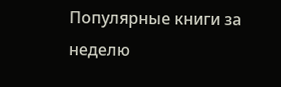Популярные книги за неделю